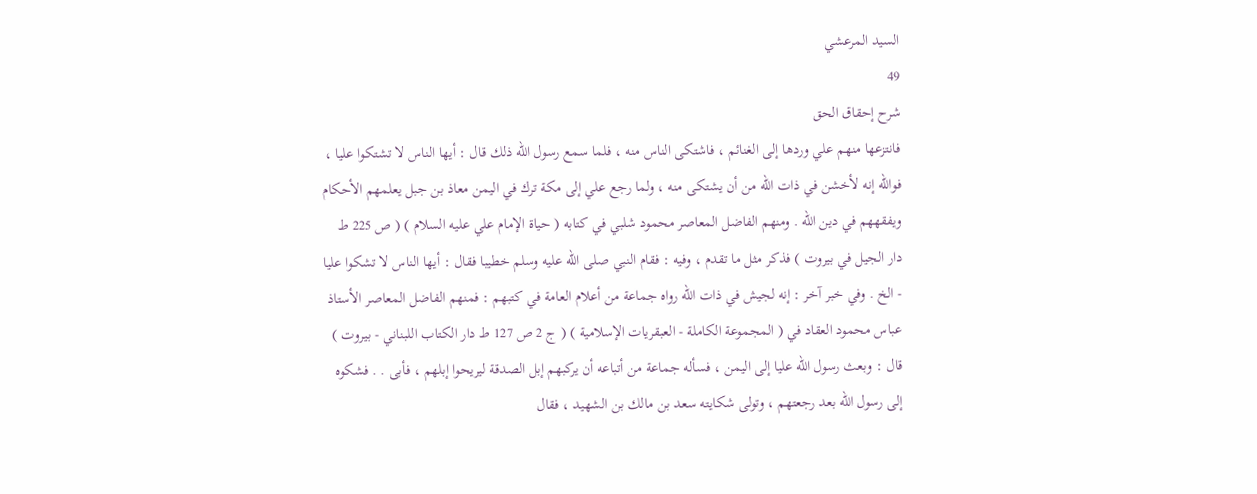السيد المرعشي
49
شرح إحقاق الحق
فانتزعها منهم علي وردها إلى الغنائم ، فاشتكى الناس منه ، فلما سمع رسول الله ذلك قال : أيها الناس لا تشتكوا عليا ، فوالله إنه لأخشن في ذات الله من أن يشتكى منه ، ولما رجع علي إلى مكة ترك في اليمن معاذ بن جبل يعلمهم الأحكام ويفقههم في دين الله . ومنهم الفاضل المعاصر محمود شلبي في كتابه ( حياة الإمام علي عليه السلام ) ( ص 225 ط دار الجيل في بيروت ) فذكر مثل ما تقدم ، وفيه : فقام النبي صلى الله عليه وسلم خطيبا فقال : أيها الناس لا تشكوا عليا - الخ . وفي خبر آخر : إنه لجيش في ذات الله رواه جماعة من أعلام العامة في كتبهم : فمنهم الفاضل المعاصر الأستاذ عباس محمود العقاد في ( المجموعة الكاملة - العبقريات الإسلامية ) ( ج 2 ص 127 ط دار الكتاب اللبناني - بيروت ) قال : وبعث رسول الله عليا إلى اليمن ، فسأله جماعة من أتباعه أن يركبهم إبل الصدقة ليريحوا إبلهم ، فأبى . . فشكوه إلى رسول الله بعد رجعتهم ، وتولى شكايته سعد بن مالك بن الشهيد ، فقال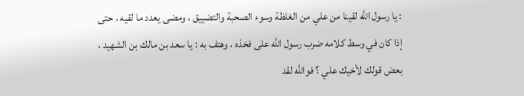: يا رسول الله لقينا من علي من الغلظة وسوء الصحبة والتضييق ، ومضى يعدد ما لقيه ، حتى إذا كان في وسط كلامه ضرب رسول الله على فخذه ، وهتف به : يا سعد بن مالك بن الشهيد ، بعض قولك لأخيك علي ؟ فوالله لقد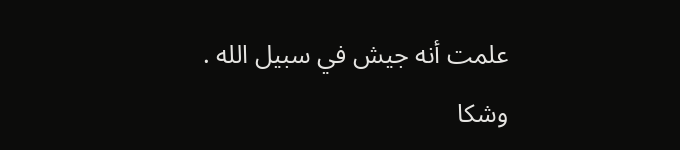علمت أنه جيش في سبيل الله . وشكا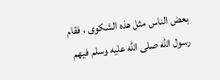بعض الناس مثل هذه الشكوى ، فقام رسول الله صلى الله عليه وسلم فيهم